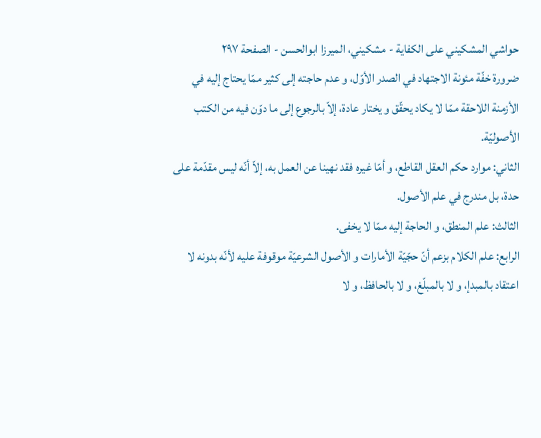حواشي المشكيني علی الكفاية - مشکیني، الميرزا ابوالحسن - الصفحة ٢٩٧
ضرورة خفّة مئونة الاجتهاد في الصدر الأوّل، و عدم حاجته إلى كثير ممّا يحتاج إليه في الأزمنة اللاحقة ممّا لا يكاد يحقّق و يختار عادة، إلاّ بالرجوع إلى ما دوّن فيه من الكتب الأصوليّة.
الثاني: موارد حكم العقل القاطع، و أمّا غيره فقد نهينا عن العمل به، إلاّ أنّه ليس مقدّمة على حدة، بل مندرج في علم الأصول.
الثالث: علم المنطق، و الحاجة إليه ممّا لا يخفى.
الرابع: علم الكلام بزعم أنّ حجّيّة الأمارات و الأصول الشرعيّة موقوفة عليه لأنّه بدونه لا اعتقاد بالمبدإ، و لا بالمبلّغ، و لا بالحافظ، و لا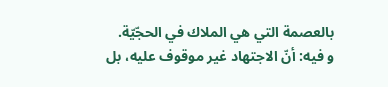بالعصمة التي هي الملاك في الحجّيّة.
و فيه: أنّ الاجتهاد غير موقوف عليه، بل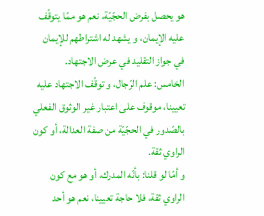هو يحصل بفرض الحجّيّة، نعم هو ممّا يتوقّف عليه الإيمان، و يشهد له اشتراطهم للإيمان في جواز التقليد في عرض الاجتهاد.
الخامس: علم الرّجال، و توقّف الاجتهاد عليه تعيينا، موقوف على اعتبار غير الوثوق الفعلي بالصّدور في الحجّيّة من صفة العدالة، أو كون الراوي ثقة.
و أمّا لو قلنا: بأنّه المدرك، أو هو مع كون الراوي ثقة، فلا حاجة تعيينا، نعم هو أحد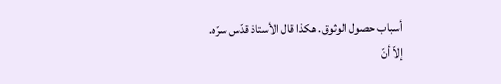أسباب حصول الوثوق. هكذا قال الأستاذ قدّس سرّه.
إلاّ أنّ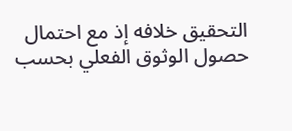التحقيق خلافه إذ مع احتمال حصول الوثوق الفعلي بحسب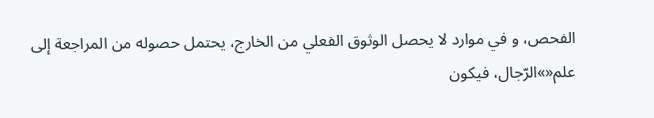الفحص، و في موارد لا يحصل الوثوق الفعلي من الخارج، يحتمل حصوله من المراجعة إلى علم«»الرّجال، فيكون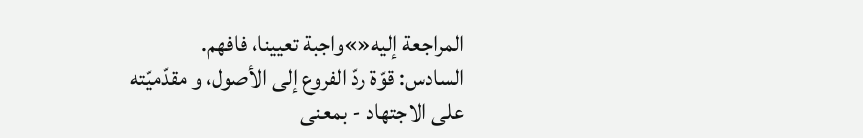المراجعة إليه«»واجبة تعيينا، فافهم.
السادس: قوّة ردّ الفروع إلى الأصول، و مقدّميّته على الاجتهاد - بمعنى